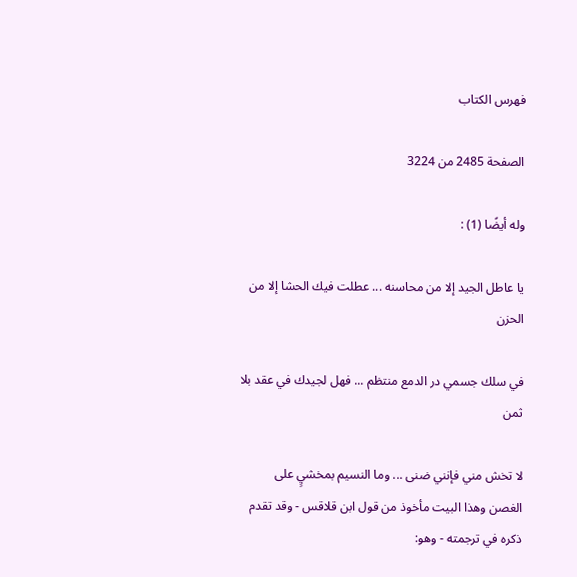فهرس الكتاب

الصفحة 2485 من 3224

وله أيضًا (1) :

يا عاطل الجيد إلا من محاسنه ... عطلت فيك الحشا إلا من الحزن

في سلك جسمي در الدمع منتظم ... فهل لجيدك في عقد بلا ثمن

لا تخش مني فإنني ضنى ... وما النسيم بمخشيٍ على الغصن وهذا البيت مأخوذ من قول ابن قلاقس - وقد تقدم ذكره في ترجمته - وهو: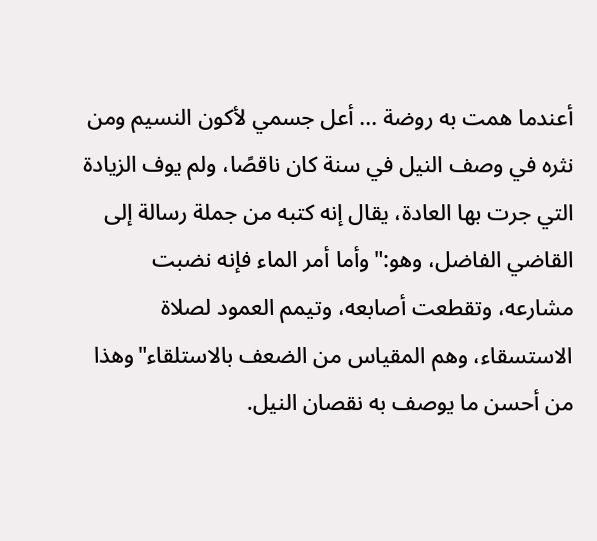أعندما همت به روضة ... أعل جسمي لأكون النسيم ومن نثره في وصف النيل في سنة كان ناقصًا، ولم يوف الزيادة التي جرت بها العادة، يقال إنه كتبه من جملة رسالة إلى القاضي الفاضل، وهو:"وأما أمر الماء فإنه نضبت مشارعه، وتقطعت أصابعه، وتيمم العمود لصلاة الاستسقاء، وهم المقياس من الضعف بالاستلقاء"وهذا من أحسن ما يوصف به نقصان النيل.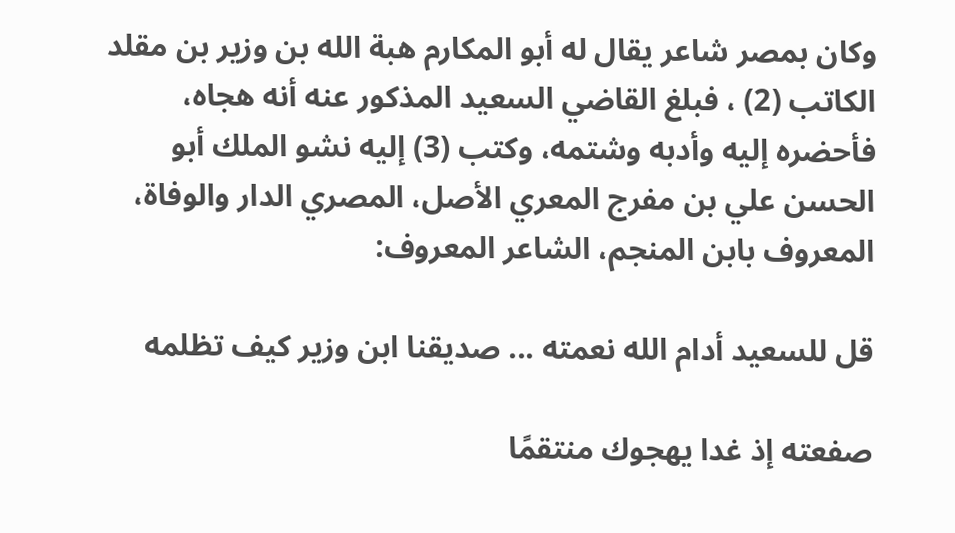وكان بمصر شاعر يقال له أبو المكارم هبة الله بن وزير بن مقلد الكاتب (2) ، فبلغ القاضي السعيد المذكور عنه أنه هجاه، فأحضره إليه وأدبه وشتمه، وكتب (3) إليه نشو الملك أبو الحسن علي بن مفرج المعري الأصل، المصري الدار والوفاة، المعروف بابن المنجم، الشاعر المعروف:

قل للسعيد أدام الله نعمته ... صديقنا ابن وزير كيف تظلمه

صفعته إذ غدا يهجوك منتقمًا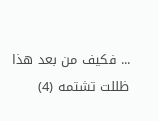... فكيف من بعد هذا ظللت تشتمه (4)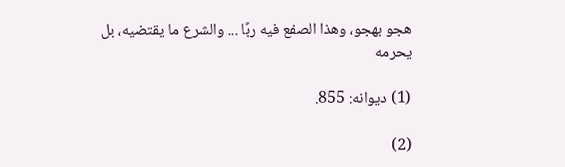هجو بهجو، وهذا الصفع فيه ربًا ... والشرع ما يقتضيه، بل يحرمه

(1) ديوانه: 855.

(2)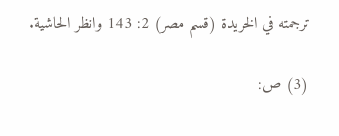ترجمته في الخريدة (قسم مصر) 2: 143 وانظر الحاشية.

(3) ص: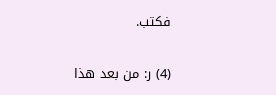فكتب.

(4) ر: من بعد هذا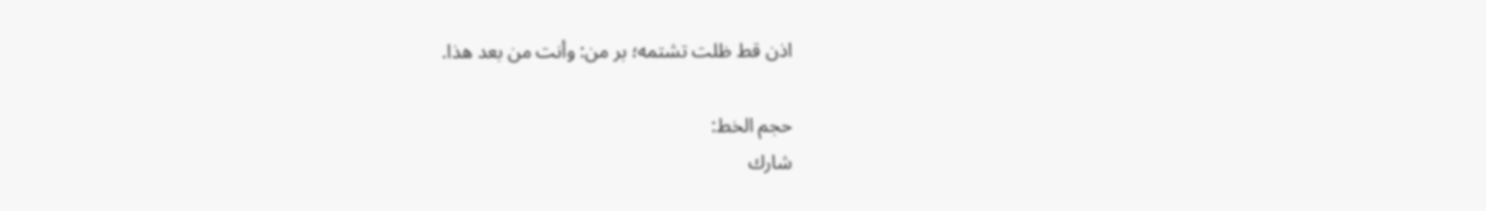اذن قط ظلت تشتمه؛ بر من: وأنت من بعد هذا.

حجم الخط:
شارك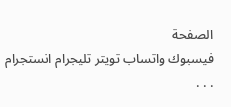الصفحة
فيسبوك واتساب تويتر تليجرام انستجرام
. . .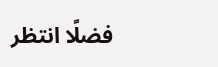فضلًا انتظر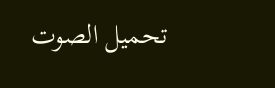تحميل الصوت